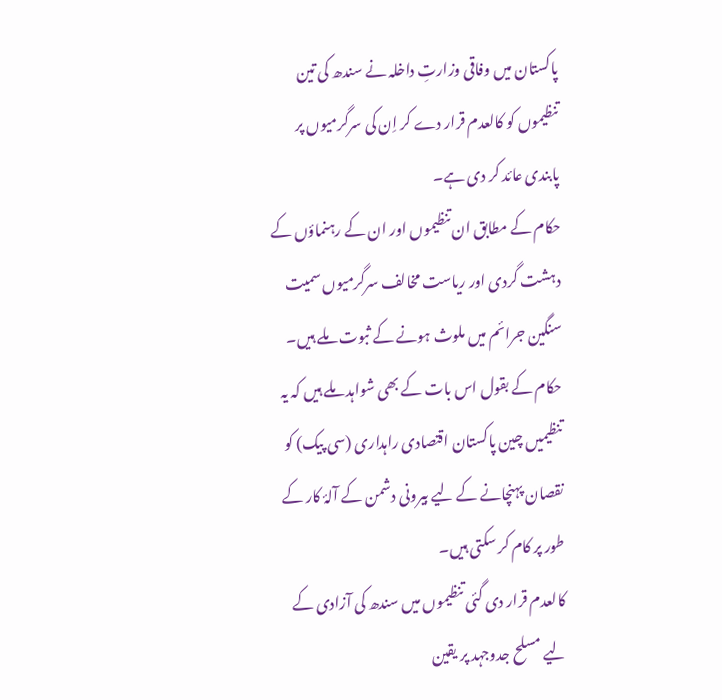پاکستان میں وفاقی وزارتِ داخلہ نے سندھ کی تین تنظیموں کو کالعدم قرار دے کر اِن کی سرگرمیوں پر پابندی عائد کر دی ہے۔
حکام کے مطابق ان تنظیموں اور ان کے رہنماؤں کے دہشت گردی اور ریاست مخالف سرگرمیوں سمیت سنگین جرائم میں ملوث ہونے کے ثبوت ملے ہیں۔ حکام کے بقول اس بات کے بھی شواہد ملے ہیں کہ یہ تنظیمیں چین پاکستان اقتصادی راہداری (سی پیک) کو نقصان پہنچانے کے لیے بیرونی دشمن کے آلۂ کار کے طور پر کام کر سکتی ہیں۔
کالعدم قرار دی گئی تنظیموں میں سندھ کی آزادی کے لیے مسلح جدوجہد پر یقین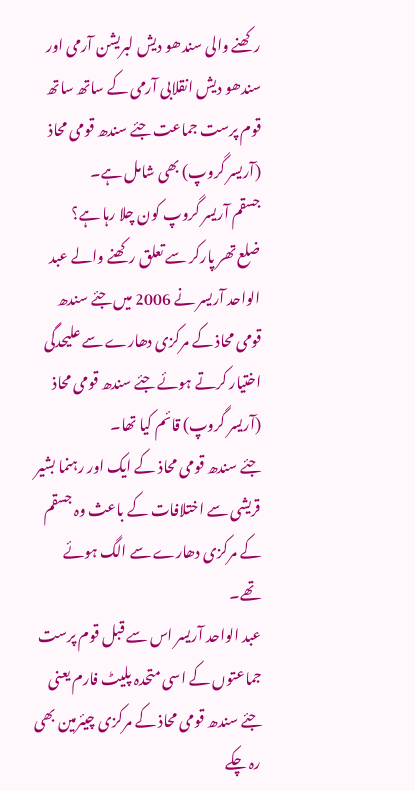رکھنے والی سندھو دیش لبریشن آرمی اور سندھو دیش انقلابی آرمی کے ساتھ ساتھ قوم پرست جماعت جئے سندھ قومی محاذ (آریسر گروپ) بھی شامل ہے۔
جسقم آریسر گروپ کون چلا رہا ہے؟
ضلع تھر پارکر سے تعلق رکھنے والے عبد الواحد آریسر نے 2006 میں جئے سندھ قومی محاذ کے مرکزی دھارے سے علیحدگی اختیار کرتے ہوئے جئے سندھ قومی محاذ (آریسر گروپ) قائم کیا تھا۔
جئے سندھ قومی محاذ کے ایک اور رہنما بشیر قریشی سے اختلافات کے باعث وہ جسقم کے مرکزی دھارے سے الگ ہوئے تھے۔
عبد الواحد آریسر اس سے قبل قوم پرست جماعتوں کے اسی متحدہ پلیٹ فارم یعنی جئے سندھ قومی محاذ کے مرکزی چیئرمین بھی رہ چکے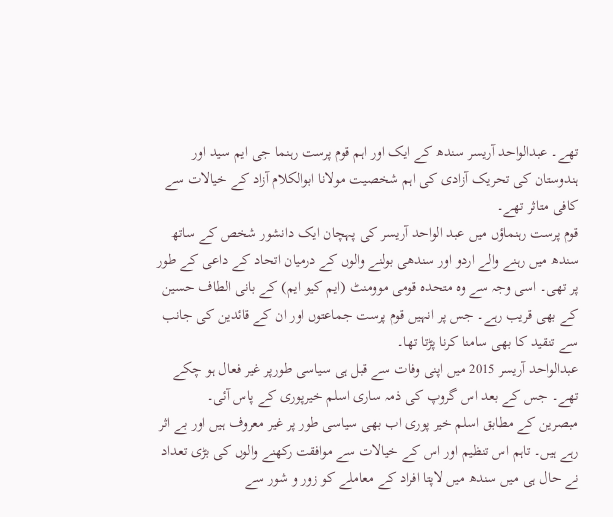تھے۔ عبدالواحد آریسر سندھ کے ایک اور اہم قوم پرست رہنما جی ایم سید اور ہندوستان کی تحریک آزادی کی اہم شخصیت مولانا ابوالکلام آزاد کے خیالات سے کافی متاثر تھے۔
قوم پرست رہنماؤں میں عبد الواحد آریسر کی پہچان ایک دانشور شخص کے ساتھ سندھ میں رہنے والے اردو اور سندھی بولنے والوں کے درمیان اتحاد کے داعی کے طور پر تھی۔ اسی وجہ سے وہ متحدہ قومی موومنٹ (ایم کیو ایم) کے بانی الطاف حسین کے بھی قریب رہے۔ جس پر انہیں قوم پرست جماعتوں اور ان کے قائدین کی جانب سے تنقید کا بھی سامنا کرنا پڑتا تھا۔
عبدالواحد آریسر 2015 میں اپنی وفات سے قبل ہی سیاسی طورپر غیر فعال ہو چکے تھے۔ جس کے بعد اس گروپ کی ذمہ ساری اسلم خیرپوری کے پاس آئی۔
مبصرین کے مطابق اسلم خیر پوری اب بھی سیاسی طور پر غیر معروف ہیں اور بے اثر رہے ہیں۔ تاہم اس تنظیم اور اس کے خیالات سے موافقت رکھنے والوں کی بڑی تعداد نے حال ہی میں سندھ میں لاپتا افراد کے معاملے کو زور و شور سے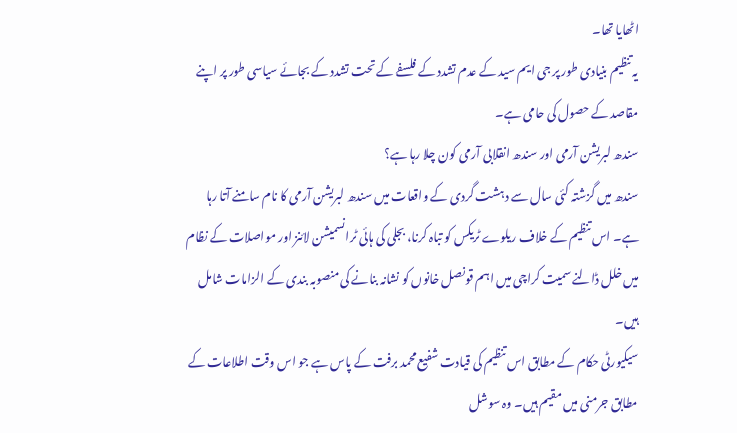اٹھایا تھا۔
یہ تنظیم بنیادی طور پر جی ایم سید کے عدم تشدد کے فلسفے کے تحت تشدد کے بجائے سیاسی طور پر اپنے مقاصد کے حصول کی حامی ہے۔
سندھ لبریشن آرمی اور سندھ انقلابی آرمی کون چلا رہا ہے؟
سندھ میں گزشتہ کئی سال سے دہشت گردی کے واقعات میں سندھ لبریشن آرمی کا نام سامنے آتا رہا ہے۔ اس تنظیم کے خلاف ریلوے ٹریکس کو تباہ کرنا، بجلی کی ہائی ٹرانسمیشن لائنز اور مواصلات کے نظام میں خلل ڈالنے سمیت کراچی میں اہم قونصل خانوں کو نشانہ بنانے کی منصوبہ بندی کے الزامات شامل ہیں۔
سیکیورٹی حکام کے مطابق اس تنظیم کی قیادت شفیع محمد برفت کے پاس ہے جو اس وقت اطلاعات کے مطابق جرمنی میں مقیم ہیں۔ وہ سوشل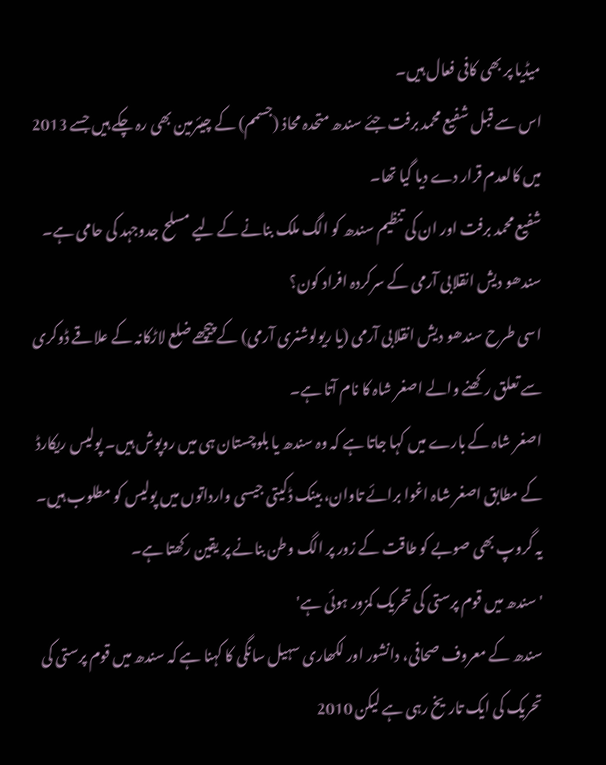میڈیا پر بھی کافی فعال ہیں۔
اس سے قبل شفیع محمد برفت جئے سندھ متحدہ محاذ (جسمم) کے چیئرمین بھی رہ چکے ہیں جسے 2013 میں کالعدم قرار دے دیا گیا تھا۔
شفیع محمد برفت اور ان کی تنظیم سندھ کو الگ ملک بنانے کے لیے مسلح جدوجہد کی حامی ہے۔
سندھو دیش انقلابی آرمی کے سرکردہ افراد کون؟
اسی طرح سندھو دیش انقلابی آرمی (یا ریولوشنری آرمی) کے پیچھے ضلع لاڑکانہ کے علاقے ڈوکری سے تعلق رکھنے والے اصغر شاہ کا نام آتا ہے۔
اصغر شاہ کے بارے میں کہا جاتا ہے کہ وہ سندھ یا بلوچستان ہی میں روپوش ہیں۔ پولیس ریکارڈ کے مطابق اصغر شاہ اغوا برائے تاوان، بینک ڈکیتی جیسی وارداتوں میں پولیس کو مطلوب ہیں۔
یہ گروپ بھی صوبے کو طاقت کے زور پر الگ وطن بنانے پر یقین رکھتا ہے۔
'سندھ میں قوم پرستی کی تحریک کمزور ہوئی ہے'
سندھ کے معروف صحافی، دانشور اور لکھاری سہیل سانگی کا کہنا ہے کہ سندھ میں قوم پرستی کی تحریک کی ایک تاریخ رہی ہے لیکن 2010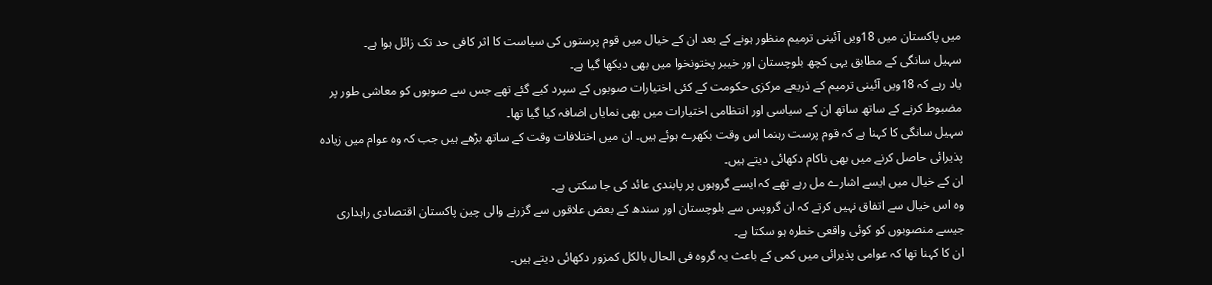میں پاکستان میں 18ویں آئینی ترمیم منظور ہونے کے بعد ان کے خیال میں قوم پرستوں کی سیاست کا اثر کافی حد تک زائل ہوا ہے۔
سہیل سانگی کے مطابق یہی کچھ بلوچستان اور خیبر پختونخوا میں بھی دیکھا گیا ہے۔
یاد رہے کہ 18ویں آئینی ترمیم کے ذریعے مرکزی حکومت کے کئی اختیارات صوبوں کے سپرد کیے گئے تھے جس سے صوبوں کو معاشی طور پر مضبوط کرنے کے ساتھ ساتھ ان کے سیاسی اور انتظامی اختیارات میں بھی نمایاں اضافہ کیا گیا تھا۔
سہیل سانگی کا کہنا ہے کہ قوم پرست رہنما اس وقت بکھرے ہوئے ہیں۔ ان میں اختلافات وقت کے ساتھ بڑھے ہیں جب کہ وہ عوام میں زیادہ پذیرائی حاصل کرنے میں بھی ناکام دکھائی دیتے ہیں۔
ان کے خیال میں ایسے اشارے مل رہے تھے کہ ایسے گروہوں پر پابندی عائد کی جا سکتی ہے۔
وہ اس خیال سے اتفاق نہیں کرتے کہ ان گروپس سے بلوچستان اور سندھ کے بعض علاقوں سے گزرنے والی چین پاکستان اقتصادی راہداری جیسے منصوبوں کو کوئی واقعی خطرہ ہو سکتا ہے۔
ان کا کہنا تھا کہ عوامی پذیرائی میں کمی کے باعث یہ گروہ فی الحال بالکل کمزور دکھائی دیتے ہیں۔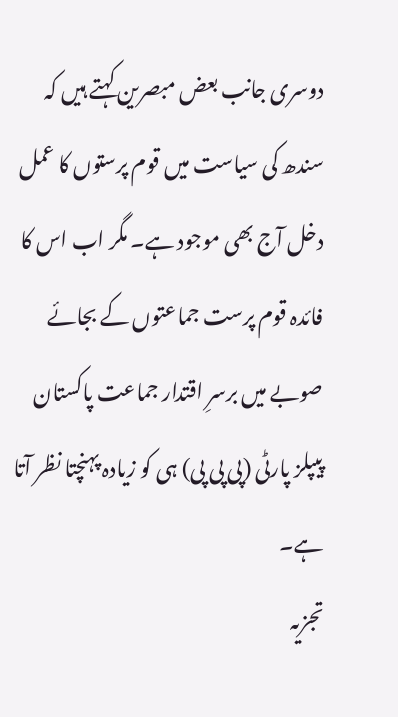دوسری جانب بعض مبصرین کہتے ہیں کہ سندھ کی سیاست میں قوم پرستوں کا عمل دخل آج بھی موجود ہے۔ مگر اب اس کا فائدہ قوم پرست جماعتوں کے بجائے صوبے میں برسرِ اقتدار جماعت پاکستان پیپلز پارٹی (پی پی پی) ہی کو زیادہ پہنچتا نظر آتا ہے۔
تجزیہ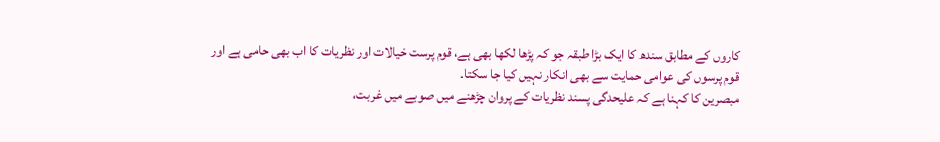کاروں کے مطابق سندھ کا ایک بڑا طبقہ جو کہ پڑھا لکھا بھی ہے، قوم پرست خیالات اور نظریات کا اب بھی حامی ہے اور قوم پرسوں کی عوامی حمایت سے بھی انکار نہیں کیا جا سکتا۔
مبصرین کا کہنا ہے کہ علیحدگی پسند نظریات کے پروان چڑھنے میں صوبے میں غربت،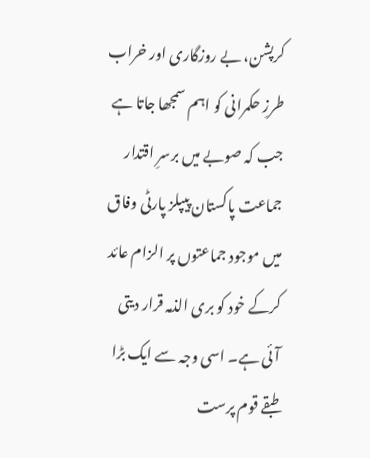کرپشن، بے روزگاری اور خراب طرزِ حکمرانی کو اہم سمجھا جاتا ہے جب کہ صوبے میں برسرِ اقتدار جماعت پاکستان پیپلز پارٹی وفاق میں موجود جماعتوں پر الزام عائد کرکے خود کو بری الذمہ قرار دیتی آئی ہے۔ اسی وجہ سے ایک بڑا طبقے قوم پرست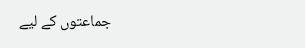جماعتوں کے لیے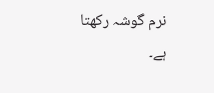نرم گوشہ رکھتا ہے۔